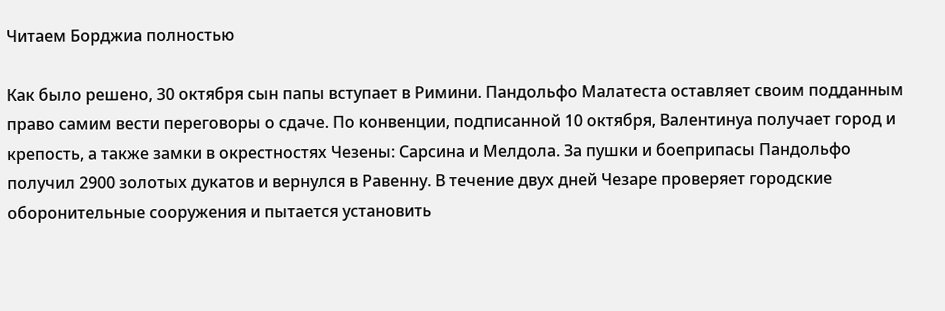Читаем Борджиа полностью

Как было решено, 30 октября сын папы вступает в Римини. Пандольфо Малатеста оставляет своим подданным право самим вести переговоры о сдаче. По конвенции, подписанной 10 октября, Валентинуа получает город и крепость, а также замки в окрестностях Чезены: Сарсина и Мелдола. За пушки и боеприпасы Пандольфо получил 2900 золотых дукатов и вернулся в Равенну. В течение двух дней Чезаре проверяет городские оборонительные сооружения и пытается установить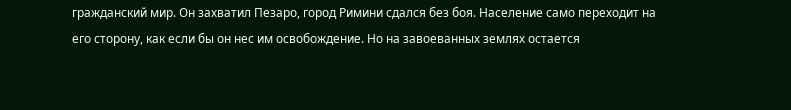гражданский мир. Он захватил Пезаро, город Римини сдался без боя. Население само переходит на его сторону, как если бы он нес им освобождение. Но на завоеванных землях остается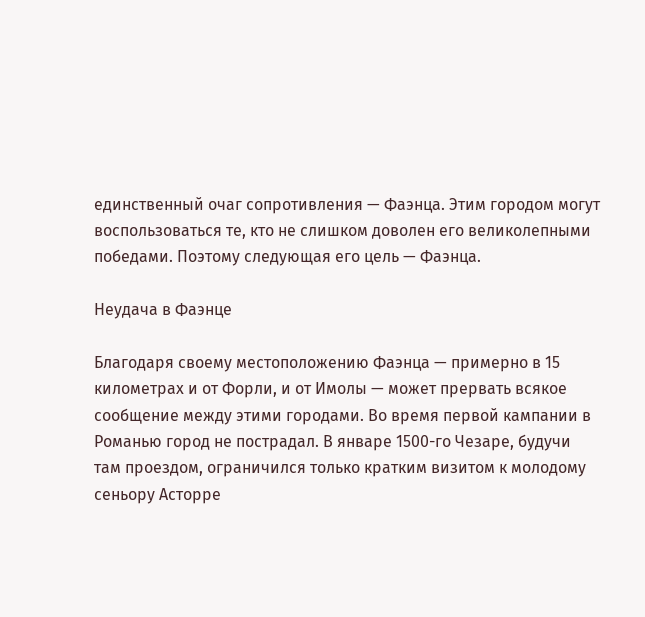единственный очаг сопротивления — Фаэнца. Этим городом могут воспользоваться те, кто не слишком доволен его великолепными победами. Поэтому следующая его цель — Фаэнца.

Неудача в Фаэнце

Благодаря своему местоположению Фаэнца — примерно в 15 километрах и от Форли, и от Имолы — может прервать всякое сообщение между этими городами. Во время первой кампании в Романью город не пострадал. В январе 1500-го Чезаре, будучи там проездом, ограничился только кратким визитом к молодому сеньору Асторре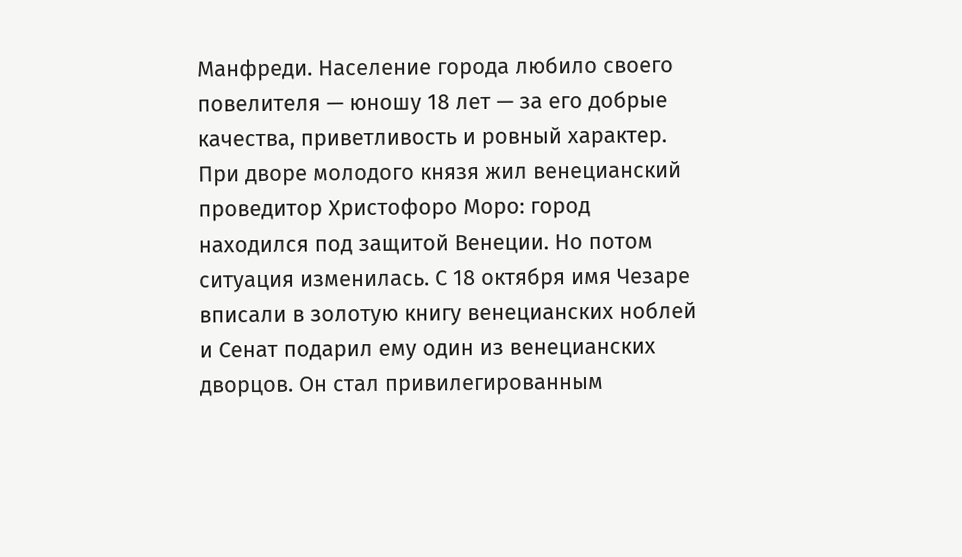Манфреди. Население города любило своего повелителя — юношу 18 лет — за его добрые качества, приветливость и ровный характер. При дворе молодого князя жил венецианский проведитор Христофоро Моро: город находился под защитой Венеции. Но потом ситуация изменилась. С 18 октября имя Чезаре вписали в золотую книгу венецианских ноблей и Сенат подарил ему один из венецианских дворцов. Он стал привилегированным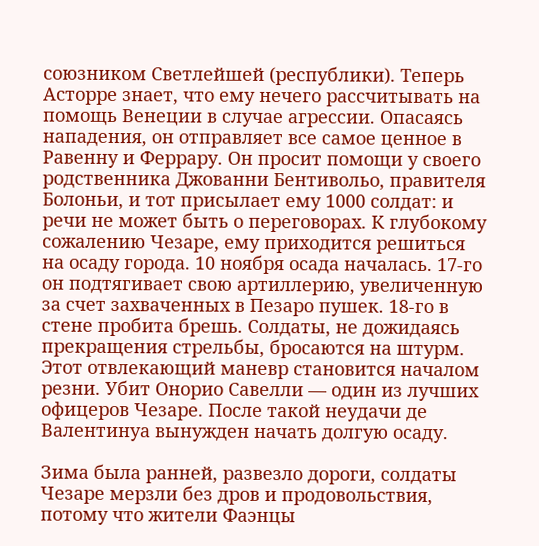союзником Светлейшей (республики). Теперь Асторре знает, что ему нечего рассчитывать на помощь Венеции в случае агрессии. Опасаясь нападения, он отправляет все самое ценное в Равенну и Феррару. Он просит помощи у своего родственника Джованни Бентивольо, правителя Болоньи, и тот присылает ему 1000 солдат: и речи не может быть о переговорах. К глубокому сожалению Чезаре, ему приходится решиться на осаду города. 10 ноября осада началась. 17-го он подтягивает свою артиллерию, увеличенную за счет захваченных в Пезаро пушек. 18-го в стене пробита брешь. Солдаты, не дожидаясь прекращения стрельбы, бросаются на штурм. Этот отвлекающий маневр становится началом резни. Убит Онорио Савелли — один из лучших офицеров Чезаре. После такой неудачи де Валентинуа вынужден начать долгую осаду.

Зима была ранней, развезло дороги, солдаты Чезаре мерзли без дров и продовольствия, потому что жители Фаэнцы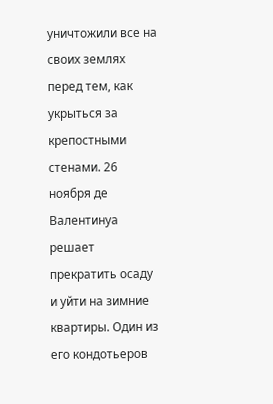уничтожили все на своих землях перед тем, как укрыться за крепостными стенами. 26 ноября де Валентинуа решает прекратить осаду и уйти на зимние квартиры. Один из его кондотьеров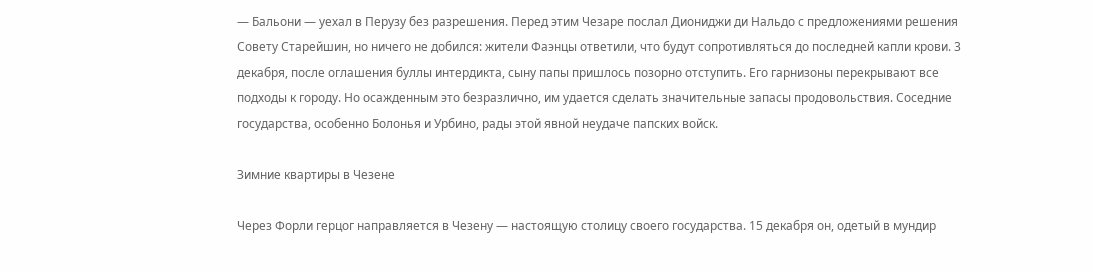— Бальони — уехал в Перузу без разрешения. Перед этим Чезаре послал Диониджи ди Нальдо с предложениями решения Совету Старейшин, но ничего не добился: жители Фаэнцы ответили, что будут сопротивляться до последней капли крови. 3 декабря, после оглашения буллы интердикта, сыну папы пришлось позорно отступить. Его гарнизоны перекрывают все подходы к городу. Но осажденным это безразлично, им удается сделать значительные запасы продовольствия. Соседние государства, особенно Болонья и Урбино, рады этой явной неудаче папских войск.

Зимние квартиры в Чезене

Через Форли герцог направляется в Чезену — настоящую столицу своего государства. 15 декабря он, одетый в мундир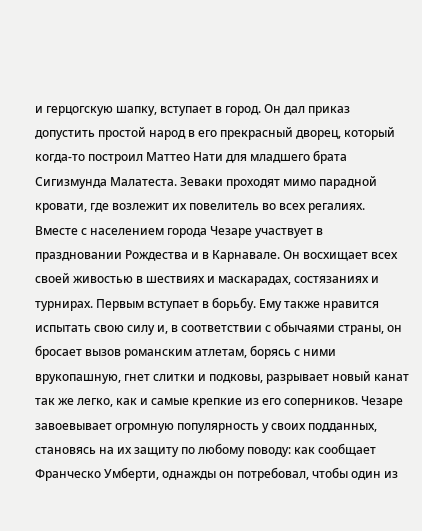и герцогскую шапку, вступает в город. Он дал приказ допустить простой народ в его прекрасный дворец, который когда-то построил Маттео Нати для младшего брата Сигизмунда Малатеста. Зеваки проходят мимо парадной кровати, где возлежит их повелитель во всех регалиях. Вместе с населением города Чезаре участвует в праздновании Рождества и в Карнавале. Он восхищает всех своей живостью в шествиях и маскарадах, состязаниях и турнирах. Первым вступает в борьбу. Ему также нравится испытать свою силу и, в соответствии с обычаями страны, он бросает вызов романским атлетам, борясь с ними врукопашную, гнет слитки и подковы, разрывает новый канат так же легко, как и самые крепкие из его соперников. Чезаре завоевывает огромную популярность у своих подданных, становясь на их защиту по любому поводу: как сообщает Франческо Умберти, однажды он потребовал, чтобы один из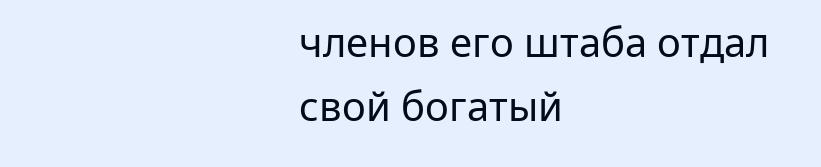членов его штаба отдал свой богатый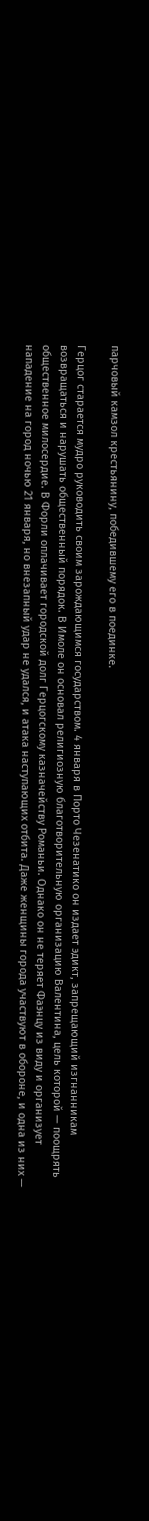парчовый камзол крестьянину, победившему его в поединке.

Герцог старается мудро руководить своим зарождающимся государством. 4 января в Порто Чезенатико он издает эдикт, запрещающий изгнанникам возвращаться и нарушать общественный порядок. В Имоле он основал религиозную благотворительную организацию Валентина, цель которой — поощрять общественное милосердие. В Форли оплачивает городской долг Герцогскому казначейству Романьи. Однако он не теряет Фаэнцу из виду и организует нападение на город ночью 21 января, но внезапный удар не удался, и атака наступающих отбита. Даже женщины города участвуют в обороне, и одна из них —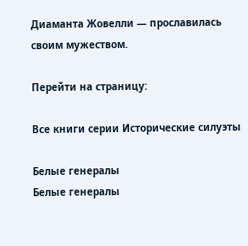Диаманта Жовелли — прославилась своим мужеством.

Перейти на страницу:

Все книги серии Исторические силуэты

Белые генералы
Белые генералы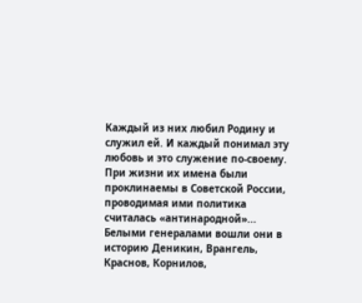Каждый из них любил Родину и служил ей. И каждый понимал эту любовь и это служение по-своему. При жизни их имена были проклинаемы в Советской России, проводимая ими политика считалась «антинародной»... Белыми генералами вошли они в историю Деникин, Врангель, Краснов, Корнилов,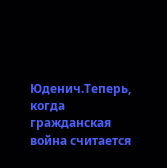Юденич.Теперь, когда гражданская война считается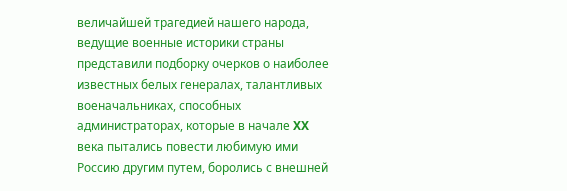величайшей трагедией нашего народа, ведущие военные историки страны представили подборку очерков о наиболее известных белых генералах, талантливых военачальниках, способных администраторах, которые в начале XX века пытались повести любимую ими Россию другим путем, боролись с внешней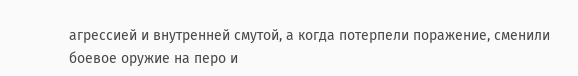агрессией и внутренней смутой, а когда потерпели поражение, сменили боевое оружие на перо и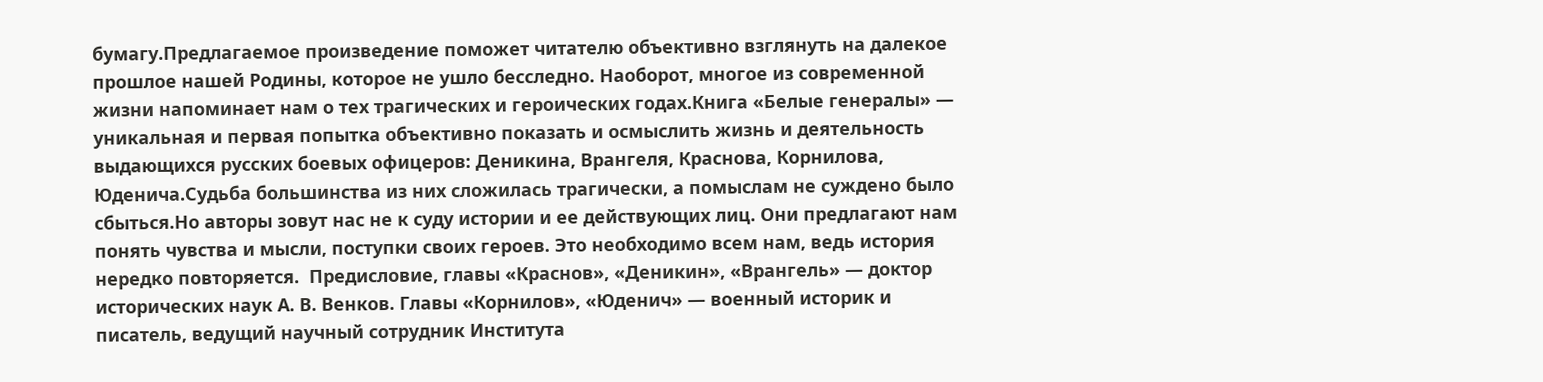бумагу.Предлагаемое произведение поможет читателю объективно взглянуть на далекое прошлое нашей Родины, которое не ушло бесследно. Наоборот, многое из современной жизни напоминает нам о тех трагических и героических годах.Книга «Белые генералы» — уникальная и первая попытка объективно показать и осмыслить жизнь и деятельность выдающихся русских боевых офицеров: Деникина, Врангеля, Краснова, Корнилова, Юденича.Судьба большинства из них сложилась трагически, а помыслам не суждено было сбыться.Но авторы зовут нас не к суду истории и ее действующих лиц. Они предлагают нам понять чувства и мысли, поступки своих героев. Это необходимо всем нам, ведь история нередко повторяется.  Предисловие, главы «Краснов», «Деникин», «Врангель» — доктор исторических наук А. В. Венков. Главы «Корнилов», «Юденич» — военный историк и писатель, ведущий научный сотрудник Института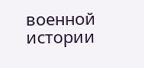военной истории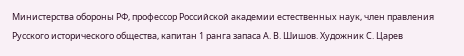Министерства обороны РФ, профессор Российской академии естественных наук, член правления Русского исторического общества, капитан 1 ранга запаса А. В. Шишов. Художник С. Царев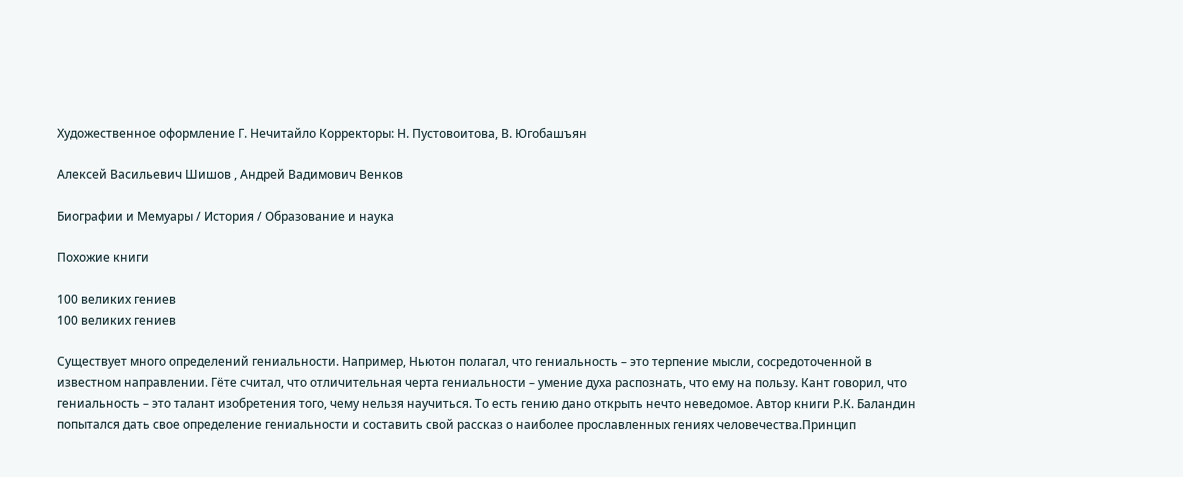Художественное оформление Г. Нечитайло Корректоры: Н. Пустовоитова, В. Югобашъян

Алексей Васильевич Шишов , Андрей Вадимович Венков

Биографии и Мемуары / История / Образование и наука

Похожие книги

100 великих гениев
100 великих гениев

Существует много определений гениальности. Например, Ньютон полагал, что гениальность – это терпение мысли, сосредоточенной в известном направлении. Гёте считал, что отличительная черта гениальности – умение духа распознать, что ему на пользу. Кант говорил, что гениальность – это талант изобретения того, чему нельзя научиться. То есть гению дано открыть нечто неведомое. Автор книги Р.К. Баландин попытался дать свое определение гениальности и составить свой рассказ о наиболее прославленных гениях человечества.Принцип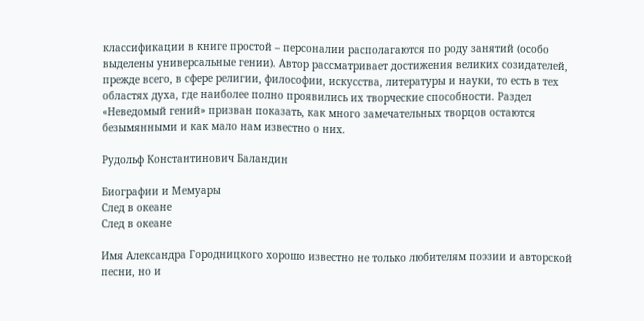классификации в книге простой – персоналии располагаются по роду занятий (особо выделены универсальные гении). Автор рассматривает достижения великих созидателей, прежде всего, в сфере религии, философии, искусства, литературы и науки, то есть в тех областях духа, где наиболее полно проявились их творческие способности. Раздел «Неведомый гений» призван показать, как много замечательных творцов остаются безымянными и как мало нам известно о них.

Рудольф Константинович Баландин

Биографии и Мемуары
След в океане
След в океане

Имя Александра Городницкого хорошо известно не только любителям поэзии и авторской песни, но и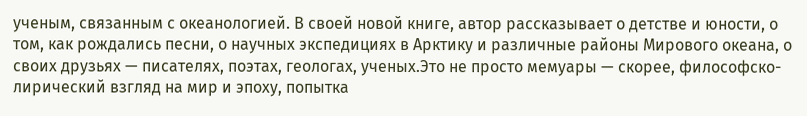ученым, связанным с океанологией. В своей новой книге, автор рассказывает о детстве и юности, о том, как рождались песни, о научных экспедициях в Арктику и различные районы Мирового океана, о своих друзьях — писателях, поэтах, геологах, ученых.Это не просто мемуары — скорее, философско-лирический взгляд на мир и эпоху, попытка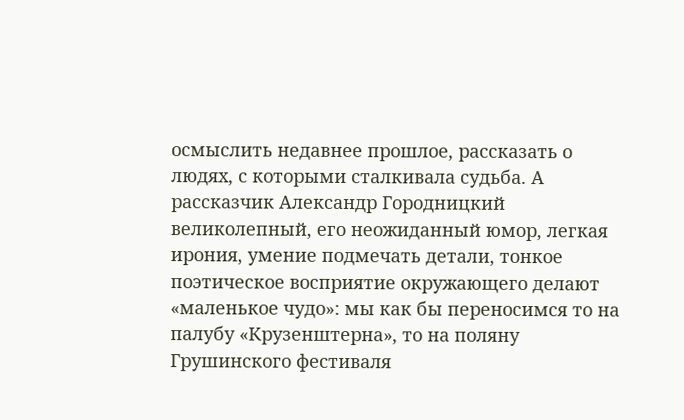осмыслить недавнее прошлое, рассказать о людях, с которыми сталкивала судьба. А рассказчик Александр Городницкий великолепный, его неожиданный юмор, легкая ирония, умение подмечать детали, тонкое поэтическое восприятие окружающего делают «маленькое чудо»: мы как бы переносимся то на палубу «Крузенштерна», то на поляну Грушинского фестиваля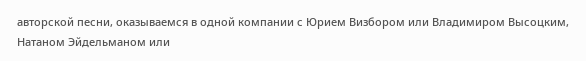авторской песни, оказываемся в одной компании с Юрием Визбором или Владимиром Высоцким, Натаном Эйдельманом или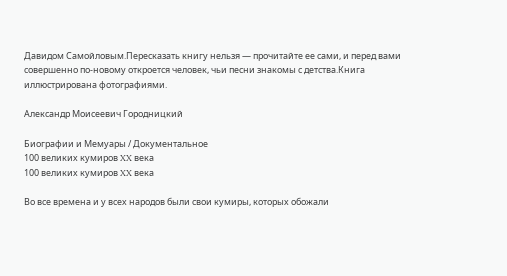Давидом Самойловым.Пересказать книгу нельзя — прочитайте ее сами, и перед вами совершенно по-новому откроется человек, чьи песни знакомы с детства.Книга иллюстрирована фотографиями.

Александр Моисеевич Городницкий

Биографии и Мемуары / Документальное
100 великих кумиров XX века
100 великих кумиров XX века

Во все времена и у всех народов были свои кумиры, которых обожали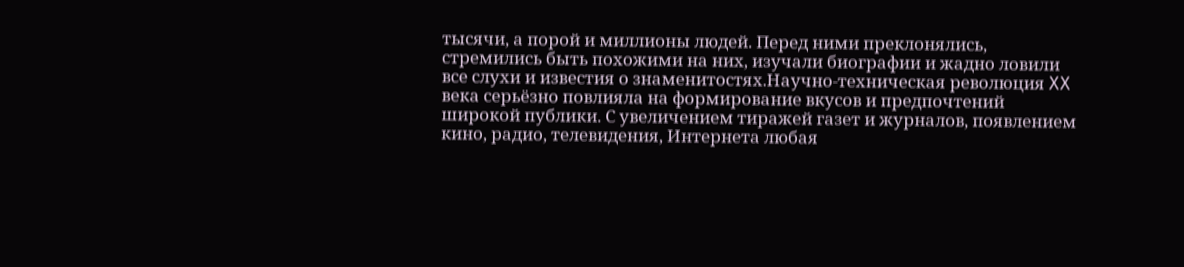тысячи, а порой и миллионы людей. Перед ними преклонялись, стремились быть похожими на них, изучали биографии и жадно ловили все слухи и известия о знаменитостях.Научно-техническая революция XX века серьёзно повлияла на формирование вкусов и предпочтений широкой публики. С увеличением тиражей газет и журналов, появлением кино, радио, телевидения, Интернета любая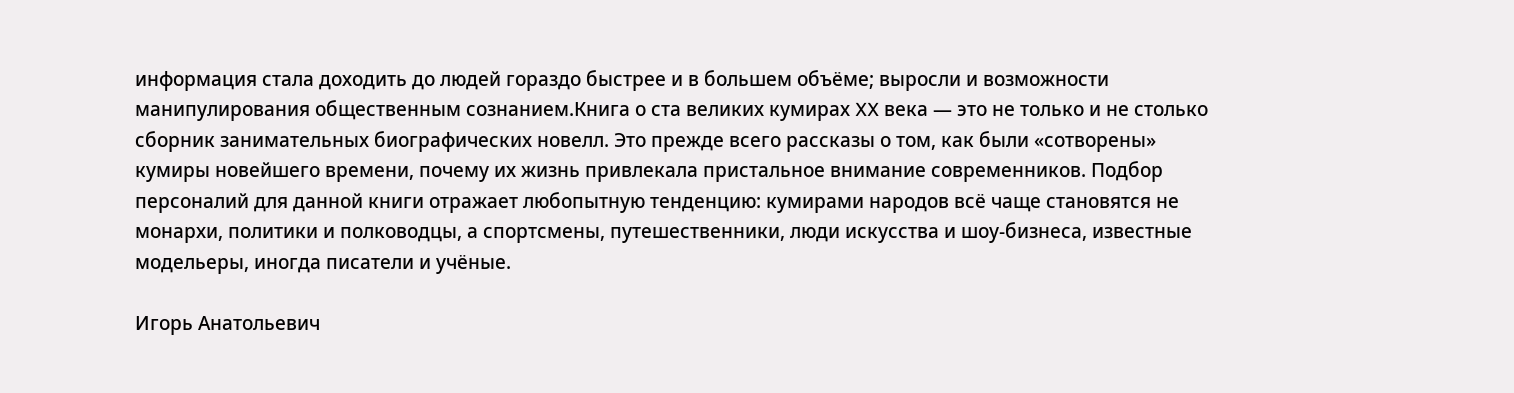информация стала доходить до людей гораздо быстрее и в большем объёме; выросли и возможности манипулирования общественным сознанием.Книга о ста великих кумирах XX века — это не только и не столько сборник занимательных биографических новелл. Это прежде всего рассказы о том, как были «сотворены» кумиры новейшего времени, почему их жизнь привлекала пристальное внимание современников. Подбор персоналий для данной книги отражает любопытную тенденцию: кумирами народов всё чаще становятся не монархи, политики и полководцы, а спортсмены, путешественники, люди искусства и шоу-бизнеса, известные модельеры, иногда писатели и учёные.

Игорь Анатольевич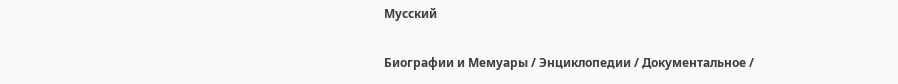Мусский

Биографии и Мемуары / Энциклопедии / Документальное /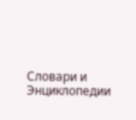Словари и Энциклопедии